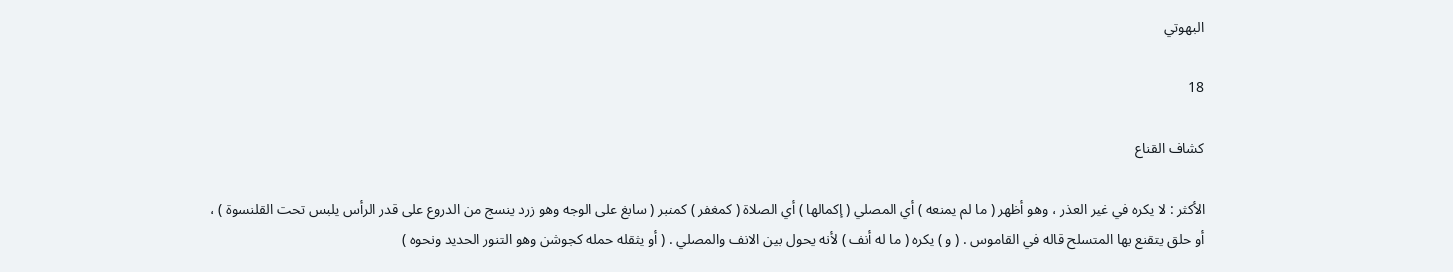البهوتي

18

كشاف القناع

الأكثر : لا يكره في غير العذر ، وهو أظهر ( ما لم يمنعه ) أي المصلي ( إكمالها ) أي الصلاة ( كمغفر ) كمنبر ( سابغ على الوجه وهو زرد ينسج من الدروع على قدر الرأس يلبس تحت القلنسوة ) ، أو حلق يتقنع بها المتسلح قاله في القاموس . ( و ) يكره ( ما له أنف ) لأنه يحول بين الانف والمصلي . ( أو يثقله حمله كجوشن وهو التنور الحديد ونحوه )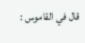قال في القاموس :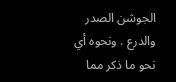الجوشن الصدر والدرع . ونحوه أي نحو ما ذكر مما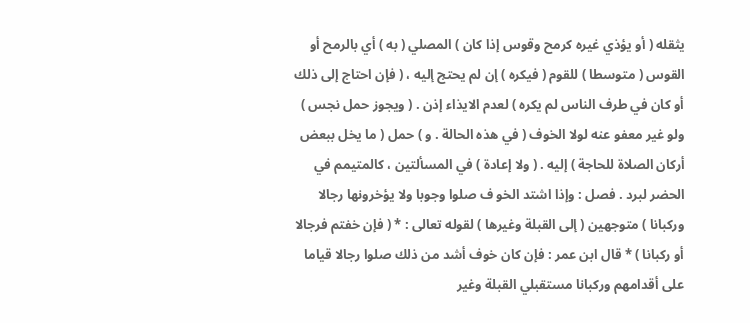يثقله ( أو يؤذي غيره كرمح وقوس إذا كان ) المصلي ( به ) أي بالرمح أو القوس ( متوسطا ) للقوم ( فيكره ) إن لم يحتج إليه ، ( فإن احتاج إلى ذلك أو كان في طرف الناس لم يكره ) لعدم الايذاء إذن . ( ويجوز حمل نجس ) ولو غير معفو عنه لولا الخوف ( في هذه الحالة . و ) حمل ( ما يخل ببعض أركان الصلاة للحاجة ) إليه . ( ولا إعادة ) في المسألتين ، كالمتيمم في الحضر لبرد . فصل : وإذا اشتد الخو ف صلوا وجوبا ولا يؤخرونها رجالا وركبانا ) متوجهين ( إلى القبلة وغيرها ) لقوله تعالى : * ( فإن خفتم فرجالا أو ركبانا ) * قال ابن عمر : فإن كان خوف أشد من ذلك صلوا رجالا قياما على أقدامهم وركبانا مستقبلي القبلة وغير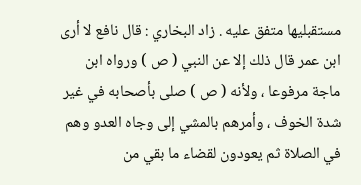مستقبليها متفق عليه . زاد البخاري : قال نافع لا أرى ابن عمر قال ذلك إلا عن النبي ( ص ) ورواه ابن ماجة مرفوعا ، ولأنه ( ص ) صلى بأصحابه في غير شدة الخوف ، وأمرهم بالمشي إلى وجاه العدو وهم في الصلاة ثم يعودون لقضاء ما بقي من